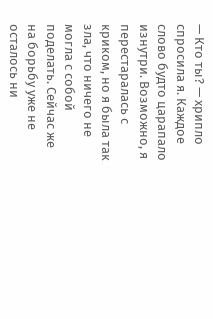— Кто ты? — хрипло спросила я. Каждое слово будто царапало изнутри. Возможно, я перестаралась с криком, но я была так зла, что ничего не могла с собой поделать. Сейчас же на борьбу уже не осталось ни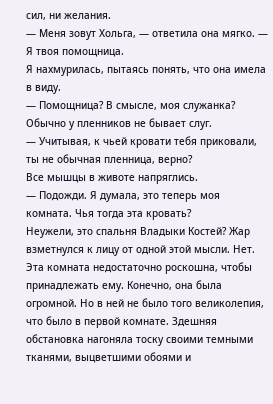сил, ни желания.
— Меня зовут Хольга, — ответила она мягко. — Я твоя помощница.
Я нахмурилась, пытаясь понять, что она имела в виду.
— Помощница? В смысле, моя служанка? Обычно у пленников не бывает слуг.
— Учитывая, к чьей кровати тебя приковали, ты не обычная пленница, верно?
Все мышцы в животе напряглись.
— Подожди. Я думала, это теперь моя комната. Чья тогда эта кровать?
Неужели, это спальня Владыки Костей? Жар взметнулся к лицу от одной этой мысли. Нет. Эта комната недостаточно роскошна, чтобы принадлежать ему. Конечно, она была огромной. Но в ней не было того великолепия, что было в первой комнате. Здешняя обстановка нагоняла тоску своими темными тканями, выцветшими обоями и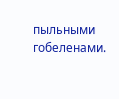пыльными гобеленами.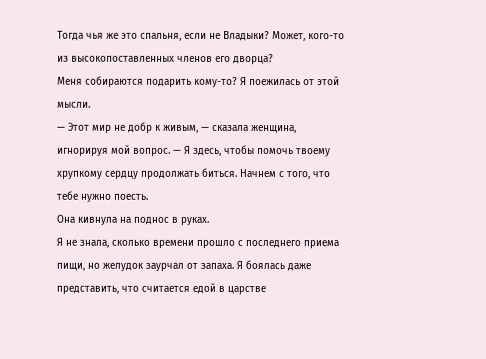Тогда чья же это спальня, если не Владыки? Может, кого-то из высокопоставленных членов его дворца?
Меня собираются подарить кому-то? Я поежилась от этой мысли.
— Этот мир не добр к живым, — сказала женщина, игнорируя мой вопрос. — Я здесь, чтобы помочь твоему хрупкому сердцу продолжать биться. Начнем с того, что тебе нужно поесть.
Она кивнула на поднос в руках.
Я не знала, сколько времени прошло с последнего приема пищи, но желудок заурчал от запаха. Я боялась даже представить, что считается едой в царстве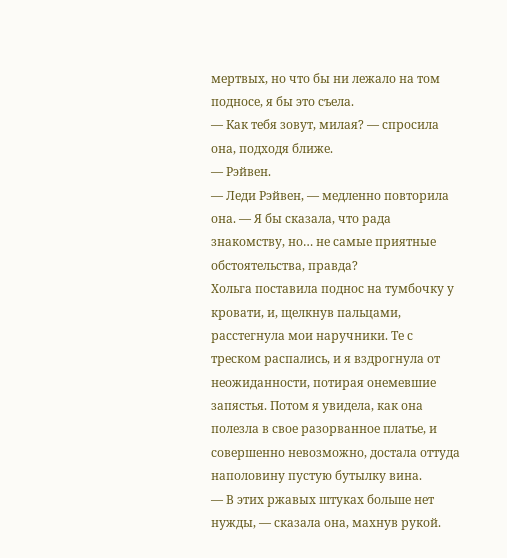мертвых, но что бы ни лежало на том подносе, я бы это съела.
— Как тебя зовут, милая? — спросила она, подходя ближе.
— Рэйвен.
— Леди Рэйвен, — медленно повторила она. — Я бы сказала, что рада знакомству, но… не самые приятные обстоятельства, правда?
Хольга поставила поднос на тумбочку у кровати, и, щелкнув пальцами, расстегнула мои наручники. Те с треском распались, и я вздрогнула от неожиданности, потирая онемевшие запястья. Потом я увидела, как она полезла в свое разорванное платье, и совершенно невозможно, достала оттуда наполовину пустую бутылку вина.
— В этих ржавых штуках больше нет нужды, — сказала она, махнув рукой.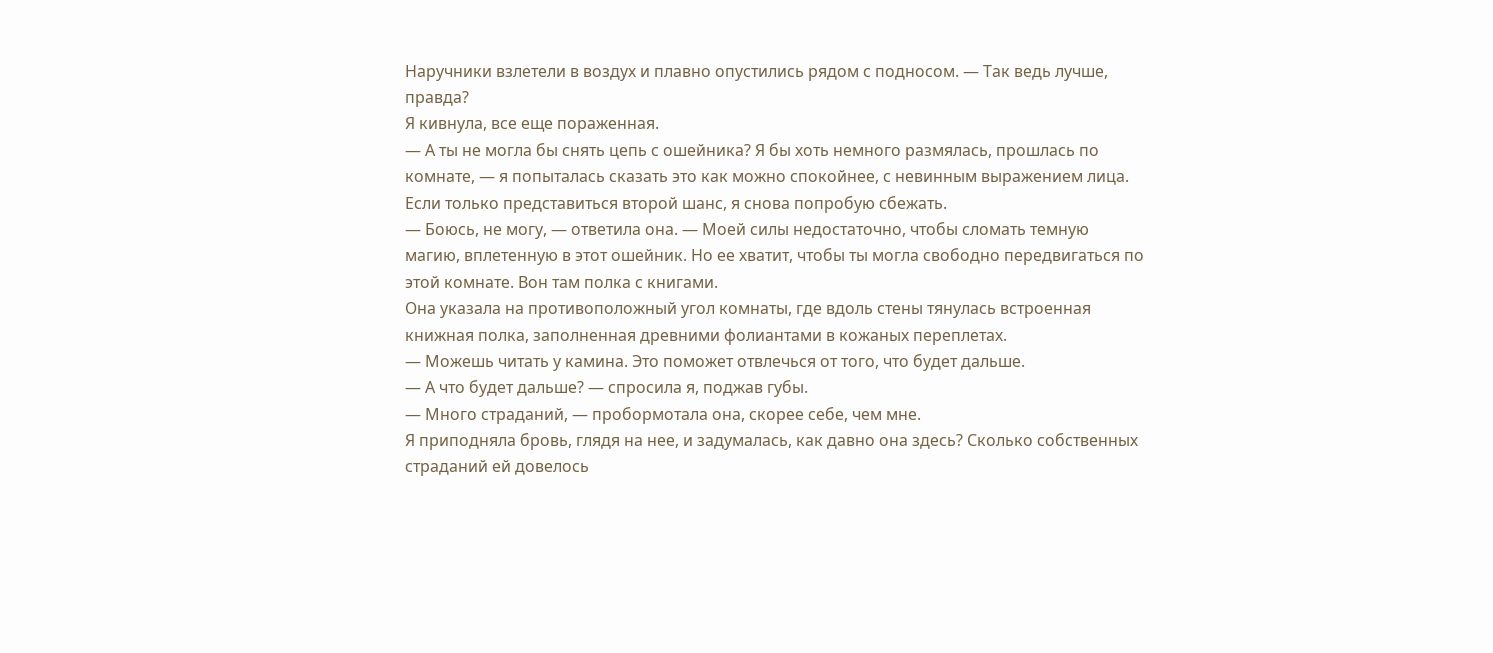Наручники взлетели в воздух и плавно опустились рядом с подносом. — Так ведь лучше, правда?
Я кивнула, все еще пораженная.
— А ты не могла бы снять цепь с ошейника? Я бы хоть немного размялась, прошлась по комнате, — я попыталась сказать это как можно спокойнее, с невинным выражением лица.
Если только представиться второй шанс, я снова попробую сбежать.
— Боюсь, не могу, — ответила она. — Моей силы недостаточно, чтобы сломать темную магию, вплетенную в этот ошейник. Но ее хватит, чтобы ты могла свободно передвигаться по этой комнате. Вон там полка с книгами.
Она указала на противоположный угол комнаты, где вдоль стены тянулась встроенная книжная полка, заполненная древними фолиантами в кожаных переплетах.
— Можешь читать у камина. Это поможет отвлечься от того, что будет дальше.
— А что будет дальше? — спросила я, поджав губы.
— Много страданий, — пробормотала она, скорее себе, чем мне.
Я приподняла бровь, глядя на нее, и задумалась, как давно она здесь? Сколько собственных страданий ей довелось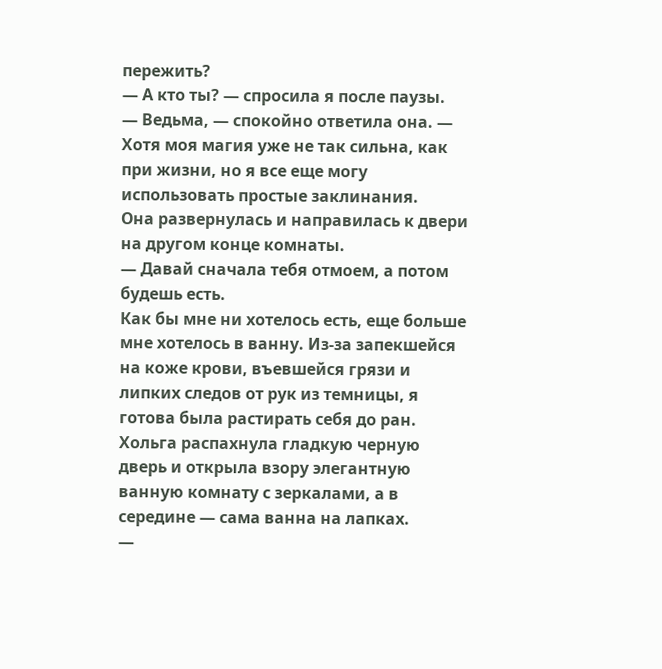пережить?
— А кто ты? — спросила я после паузы.
— Ведьма, — спокойно ответила она. — Хотя моя магия уже не так сильна, как при жизни, но я все еще могу использовать простые заклинания.
Она развернулась и направилась к двери на другом конце комнаты.
— Давай сначала тебя отмоем, а потом будешь есть.
Как бы мне ни хотелось есть, еще больше мне хотелось в ванну. Из-за запекшейся на коже крови, въевшейся грязи и липких следов от рук из темницы, я готова была растирать себя до ран.
Хольга распахнула гладкую черную дверь и открыла взору элегантную ванную комнату с зеркалами, а в середине — сама ванна на лапках.
—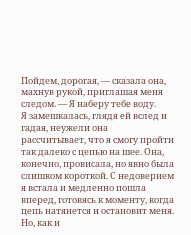Пойдем, дорогая, — сказала она, махнув рукой, приглашая меня следом. — Я наберу тебе воду.
Я замешкалась, глядя ей вслед и гадая, неужели она рассчитывает, что я смогу пройти так далеко с цепью на шее. Она, конечно, провисала, но явно была слишком короткой. С недоверием я встала и медленно пошла вперед, готовясь к моменту, когда цепь натянется и остановит меня.
Но, как и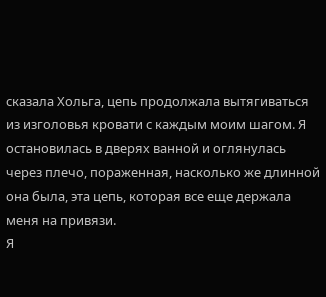сказала Хольга, цепь продолжала вытягиваться из изголовья кровати с каждым моим шагом. Я остановилась в дверях ванной и оглянулась через плечо, пораженная, насколько же длинной она была, эта цепь, которая все еще держала меня на привязи.
Я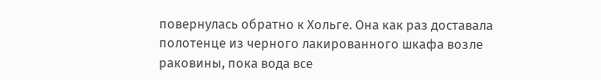повернулась обратно к Хольге. Она как раз доставала полотенце из черного лакированного шкафа возле раковины, пока вода все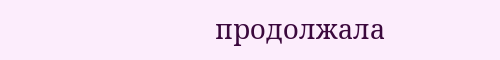продолжала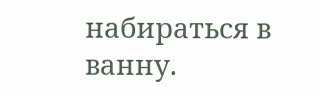набираться в ванну.